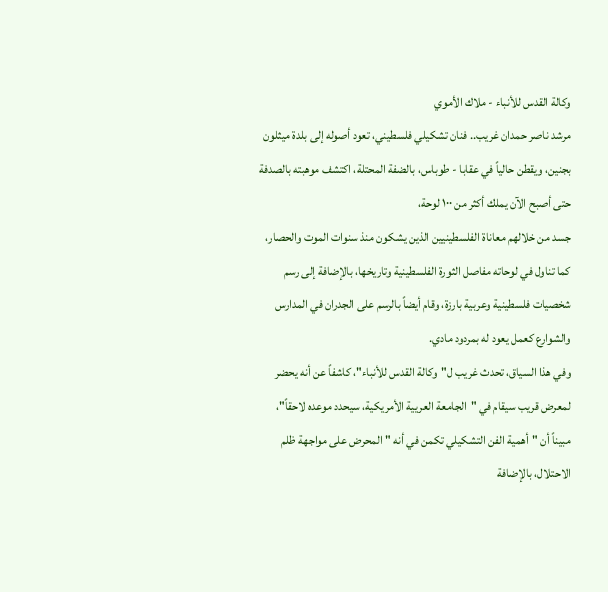وكالة القدس للأنباء - ملاك الأموي
مرشد ناصر حمدان غريب.. فنان تشكيلي فلسطيني، تعود أصوله إلى بلدة ميثلون بجنين، ويقطن حالياً في عقابا - طوباس، بالضفة المحتلة، اكتشف موهبته بالصدفة حتى أصبح الآن يملك أكثر من ١٠٠ لوحة،
جسد من خلالهم معاناة الفلسطينيين الذين يشكون منذ سنوات الموت والحصار، كما تناول في لوحاته مفاصل الثورة الفلسطينية وتاريخها، بالإضافة إلى رسم شخصيات فلسطينية وعربية بارزة، وقام أيضاً بالرسم على الجدران في المدارس والشوارع كعمل يعود له بمردود مادي.
وفي هذا السياق، تحدث غريب ل"وكالة القدس للأنباء"، كاشفاً عن أنه يحضر لمعرض قريب سيقام في "الجامعة العريية الأمريكية، سيحدد موعده لاحقاً"، مبيناً أن "أهمية الفن التشكيلي تكمن في أنه "المحرض على مواجهة ظلم الاحتلال، بالإضافة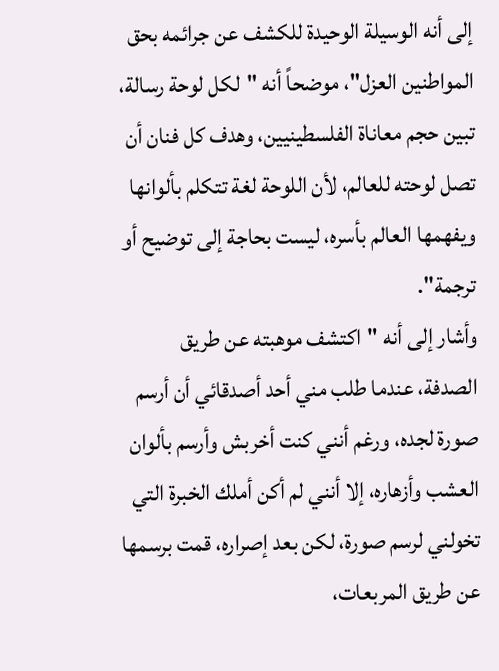إلى أنه الوسيلة الوحيدة للكشف عن جرائمه بحق المواطنين العزل"، موضحاً أنه "لكل لوحة رسالة، تبين حجم معاناة الفلسطينيين، وهدف كل فنان أن تصل لوحته للعالم، لأن اللوحة لغة تتكلم بألوانها ويفهمها العالم بأسره، ليست بحاجة إلى توضيح أو ترجمة".
وأشار إلى أنه "اكتشف موهبته عن طريق الصدفة، عندما طلب مني أحد أصدقائي أن أرسم صورة لجده، ورغم أنني كنت أخربش وأرسم بألوان العشب وأزهاره، إلا أنني لم أكن أملك الخبرة التي تخولني لرسم صورة، لكن بعد إصراره، قمت برسمها عن طريق المربعات،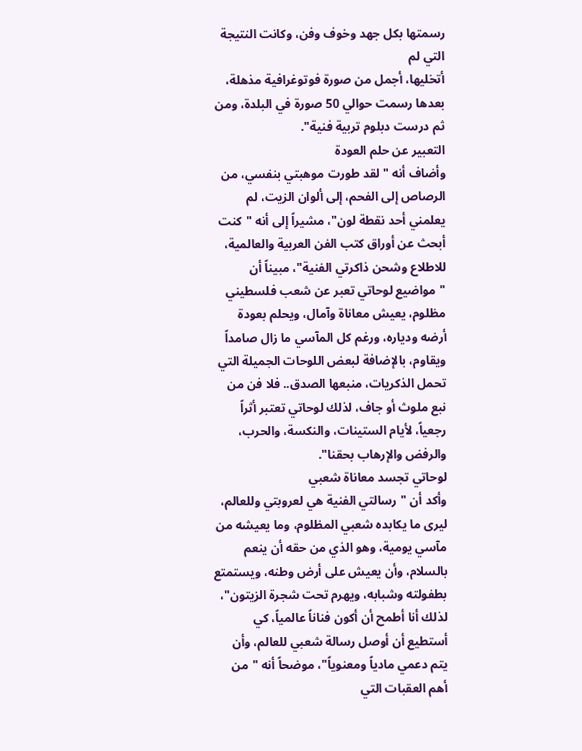رسمتها بكل جهد وخوف وفن، وكانت النتيجة التي لم
أتخليها، أجمل من صورة فوتوغرافية مذهلة، بعدها رسمت حوالي 50 صورة في البلدة، ومن ثم درست دبلوم تربية فنية".
التعبير عن حلم العودة
وأضاف أنه "لقد طورت موهبتي بنفسي، من الرصاص إلى الفحم، إلى ألوان الزيت، لم يعلمني أحد نقطة لون"، مشيراً إلى أنه "كنت أبحث عن أوراق كتب الفن العربية والعالمية، للاطلاع وشحن ذاكرتي الفنية"، مبيناً أن "مواضيع لوحاتي تعبر عن شعب فلسطيني مظلوم، يعيش معاناة وآمال، ويحلم بعودة أرضه ودياره، ورغم كل المآسي ما زال صامداً ويقاوم، بالإضافة لبعض اللوحات الجميلة التي تحمل الذكريات، منبعها الصدق.. فلا فن من نبع ملوث أو جاف، لذلك لوحاتي تعتبر أثراً رجعياً، لأيام الستينات، والنكسة، والحرب، والرفض والإرهاب بحقنا".
لوحاتي تجسد معاناة شعبي
وأكد أن "رسالتي الفنية هي لعروبتي وللعالم، ليرى ما يكابده شعبي المظلوم، وما يعيشه من مآسي يومية، وهو الذي من حقه أن ينعم بالسلام، وأن يعيش على أرض وطنه، ويستمتع بطفولته وشبابه، ويهرم تحت شجرة الزيتون"، لذلك أنا أطمح أن أكون فناناً عالمياً، كي أستطيع أن أوصل رسالة شعبي للعالم، وأن يتم دعمي مادياً ومعنوياً"، موضحاً أنه "من أهم العقبات التي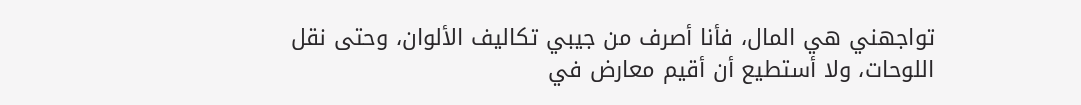تواجهني هي المال، فأنا أصرف من جيبي تكاليف الألوان، وحتى نقل اللوحات، ولا أستطيع أن أقيم معارض في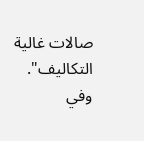صالات غالية التكاليف".
وفي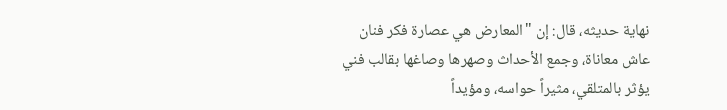نهاية حديثه، قال: إن "المعارض هي عصارة فكر فنان عاش معاناة، وجمع الأحداث وصهرها وصاغها بقالب فني يؤثر بالمتلقي، مثيراً حواسه، ومؤيداً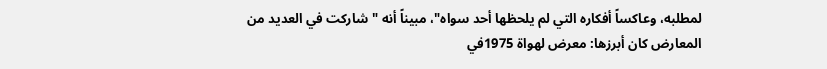لمطلبه، وعاكساً أفكاره التي لم يلحظها أحد سواه"، مبيناً أنه "شاركت في العديد من المعارض كان أبرزها: معرض لهواة 1975في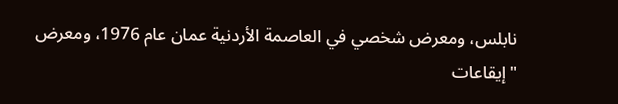نابلس، ومعرض شخصي في العاصمة الأردنية عمان عام 1976، ومعرض "إيقاعات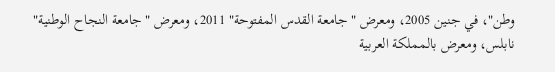وطن"، في جنين 2005، ومعرض "جامعة القدس المفتوحة" 2011، ومعرض "جامعة النجاح الوطنية" نابلس، ومعرض بالمملكة العربية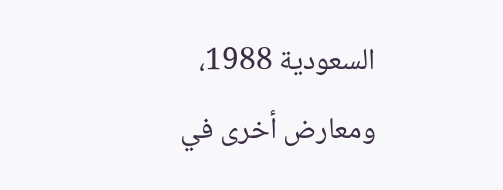السعودية 1988، ومعارض أخرى في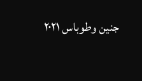جنين وطوباس ٢٠٢١